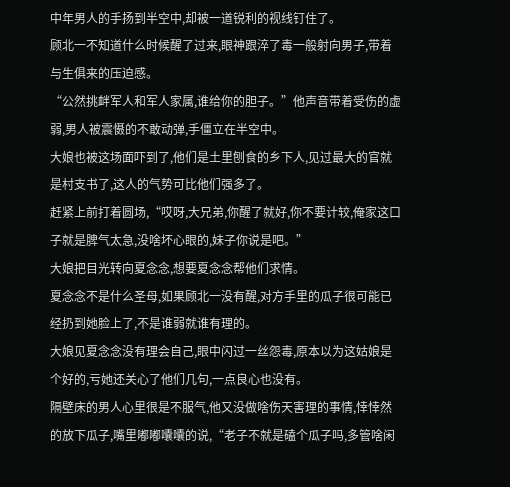中年男人的手扬到半空中,却被一道锐利的视线钉住了。
顾北一不知道什么时候醒了过来,眼神跟淬了毒一般射向男子,带着与生俱来的压迫感。
“公然挑衅军人和军人家属,谁给你的胆子。”他声音带着受伤的虚弱,男人被震慑的不敢动弹,手僵立在半空中。
大娘也被这场面吓到了,他们是土里刨食的乡下人,见过最大的官就是村支书了,这人的气势可比他们强多了。
赶紧上前打着圆场,“哎呀,大兄弟,你醒了就好,你不要计较,俺家这口子就是脾气太急,没啥坏心眼的,妹子你说是吧。”
大娘把目光转向夏念念,想要夏念念帮他们求情。
夏念念不是什么圣母,如果顾北一没有醒,对方手里的瓜子很可能已经扔到她脸上了,不是谁弱就谁有理的。
大娘见夏念念没有理会自己,眼中闪过一丝怨毒,原本以为这姑娘是个好的,亏她还关心了他们几句,一点良心也没有。
隔壁床的男人心里很是不服气,他又没做啥伤天害理的事情,悻悻然的放下瓜子,嘴里嘟嘟囔囔的说,“老子不就是磕个瓜子吗,多管啥闲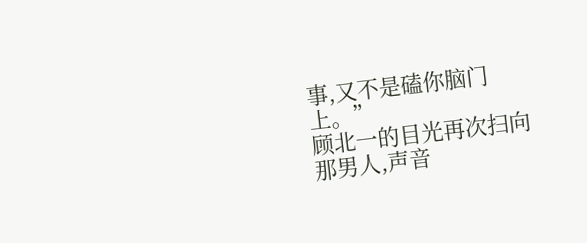事,又不是磕你脑门上。”
顾北一的目光再次扫向那男人,声音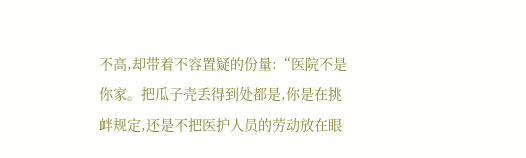不高,却带着不容置疑的份量:“医院不是你家。把瓜子壳丢得到处都是,你是在挑衅规定,还是不把医护人员的劳动放在眼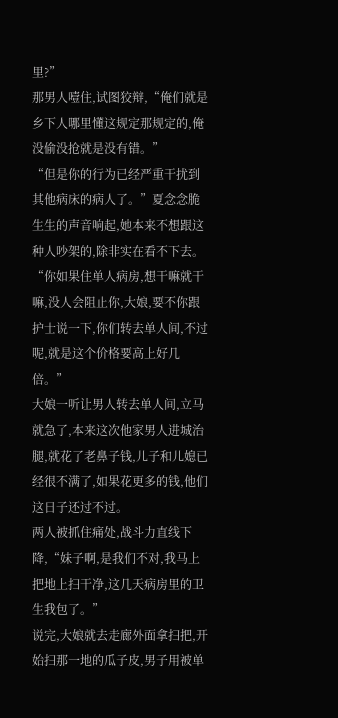里?”
那男人噎住,试图狡辩,“俺们就是乡下人哪里懂这规定那规定的,俺没偷没抢就是没有错。”
“但是你的行为已经严重干扰到其他病床的病人了。”夏念念脆生生的声音响起,她本来不想跟这种人吵架的,除非实在看不下去。
“你如果住单人病房,想干嘛就干嘛,没人会阻止你,大娘,要不你跟护士说一下,你们转去单人间,不过呢,就是这个价格要高上好几倍。”
大娘一听让男人转去单人间,立马就急了,本来这次他家男人进城治腿,就花了老鼻子钱,儿子和儿媳已经很不满了,如果花更多的钱,他们这日子还过不过。
两人被抓住痛处,战斗力直线下降,“妹子啊,是我们不对,我马上把地上扫干净,这几天病房里的卫生我包了。”
说完,大娘就去走廊外面拿扫把,开始扫那一地的瓜子皮,男子用被单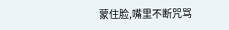蒙住脸,嘴里不断咒骂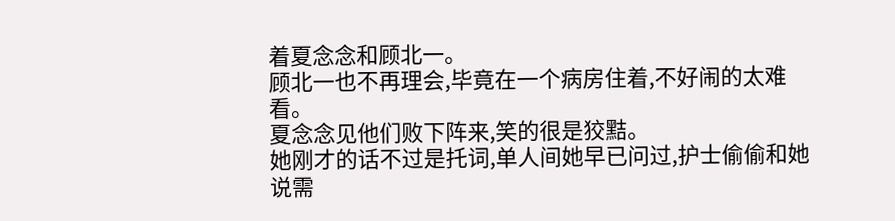着夏念念和顾北一。
顾北一也不再理会,毕竟在一个病房住着,不好闹的太难看。
夏念念见他们败下阵来,笑的很是狡黠。
她刚才的话不过是托词,单人间她早已问过,护士偷偷和她说需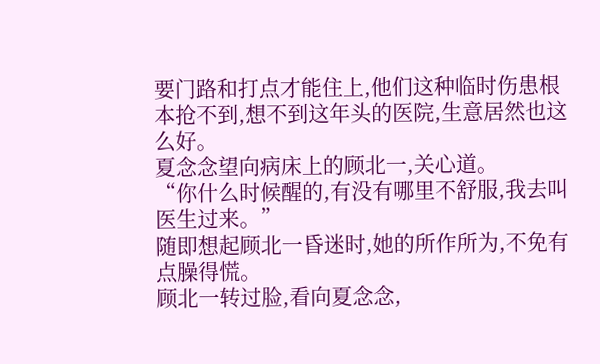要门路和打点才能住上,他们这种临时伤患根本抢不到,想不到这年头的医院,生意居然也这么好。
夏念念望向病床上的顾北一,关心道。
“你什么时候醒的,有没有哪里不舒服,我去叫医生过来。”
随即想起顾北一昏迷时,她的所作所为,不免有点臊得慌。
顾北一转过脸,看向夏念念,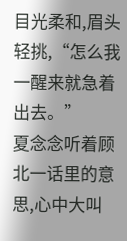目光柔和,眉头轻挑,“怎么我一醒来就急着出去。”
夏念念听着顾北一话里的意思,心中大叫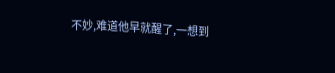不妙,难道他早就醒了,一想到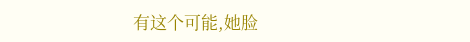有这个可能,她脸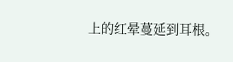上的红晕蔓延到耳根。